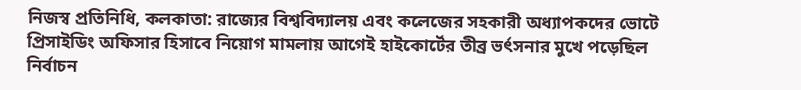নিজস্ব প্রতিনিধি, কলকাতা: রাজ্যের বিশ্ববিদ্যালয় এবং কলেজের সহকারী অধ্যাপকদের ভোটে প্রিসাইডিং অফিসার হিসাবে নিয়োগ মামলায় আগেই হাইকোর্টের তীব্র ভর্ৎসনার মুখে পড়েছিল নির্বাচন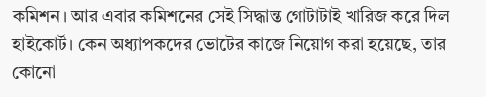কমিশন। আর এবার কমিশনের সেই সিদ্ধান্ত গোটাটাই খারিজ করে দিল হাইকোর্ট। কেন অধ্যাপকদের ভোটের কাজে নিয়োগ করা হয়েছে, তার কোনো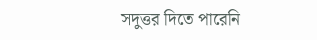সদুত্তর দিতে পারেনি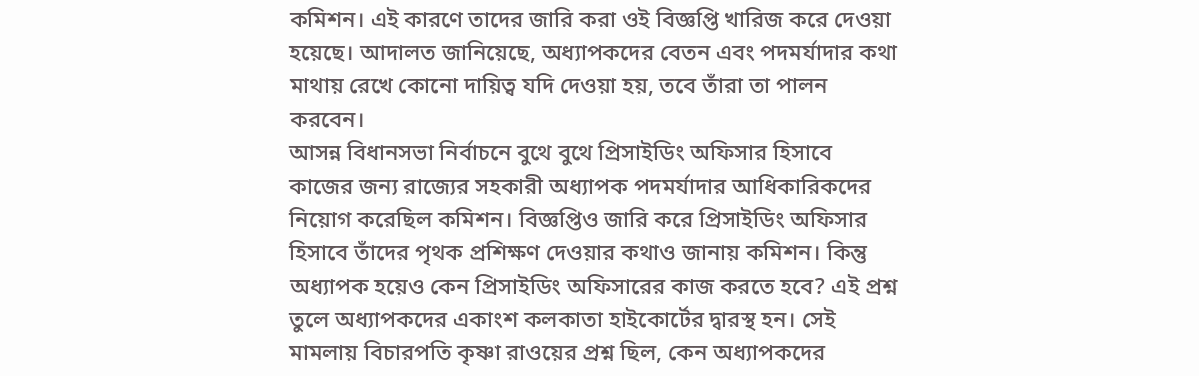কমিশন। এই কারণে তাদের জারি করা ওই বিজ্ঞপ্তি খারিজ করে দেওয়া হয়েছে। আদালত জানিয়েছে, অধ্যাপকদের বেতন এবং পদমর্যাদার কথা মাথায় রেখে কোনো দায়িত্ব যদি দেওয়া হয়, তবে তাঁরা তা পালন করবেন।
আসন্ন বিধানসভা নির্বাচনে বুথে বুথে প্রিসাইডিং অফিসার হিসাবে কাজের জন্য রাজ্যের সহকারী অধ্যাপক পদমর্যাদার আধিকারিকদের নিয়োগ করেছিল কমিশন। বিজ্ঞপ্তিও জারি করে প্রিসাইডিং অফিসার হিসাবে তাঁদের পৃথক প্রশিক্ষণ দেওয়ার কথাও জানায় কমিশন। কিন্তু অধ্যাপক হয়েও কেন প্রিসাইডিং অফিসারের কাজ করতে হবে? এই প্রশ্ন তুলে অধ্যাপকদের একাংশ কলকাতা হাইকোর্টের দ্বারস্থ হন। সেই মামলায় বিচারপতি কৃষ্ণা রাওয়ের প্রশ্ন ছিল, কেন অধ্যাপকদের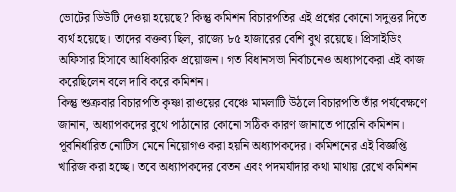ভোটের ডিউটি দেওয়া হয়েছে? কিন্তু কমিশন বিচারপতির এই প্রশ্নের কোনো সদুত্তর দিতে ব্যর্থ হয়েছে। তাদের বক্তব্য ছিল, রাজ্যে ৮৫ হাজারের বেশি বুথ রয়েছে। প্রিসাইডিং অফিসার হিসাবে আধিকারিক প্রয়োজন। গত বিধানসভা নির্বাচনেও অধ্যাপকেরা এই কাজ করেছিলেন বলে দাবি করে কমিশন।
কিন্তু শুক্রবার বিচারপতি কৃষ্ণা রাওয়ের বেঞ্চে মামলাটি উঠলে বিচারপতি তাঁর পর্যবেক্ষণে জানান, অধ্যাপকদের বুথে পাঠানোর কোনো সঠিক কারণ জানাতে পারেনি কমিশন। পূর্বনির্ধারিত নোটিস মেনে নিয়োগও করা হয়নি অধ্যাপকদের। কমিশনের এই বিজ্ঞপ্তি খারিজ করা হচ্ছে। তবে অধ্যাপকদের বেতন এবং পদমর্যাদার কথা মাথায় রেখে কমিশন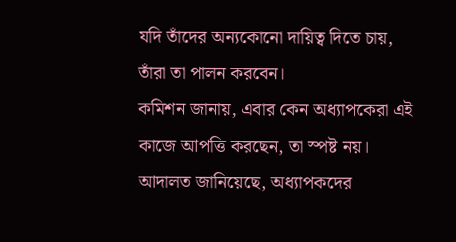যদি তাঁদের অন্যকোনো দায়িত্ব দিতে চায়, তাঁরা তা পালন করবেন।
কমিশন জানায়, এবার কেন অধ্যাপকেরা এই কাজে আপত্তি করছেন, তা স্পষ্ট নয়। আদালত জানিয়েছে, অধ্যাপকদের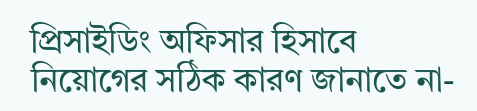প্রিসাইডিং অফিসার হিসাবে নিয়োগের সঠিক কারণ জানাতে না-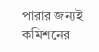পারার জন্যই কমিশনের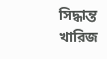সিদ্ধান্ত খারিজ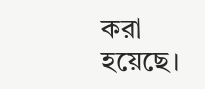করা হয়েছে।